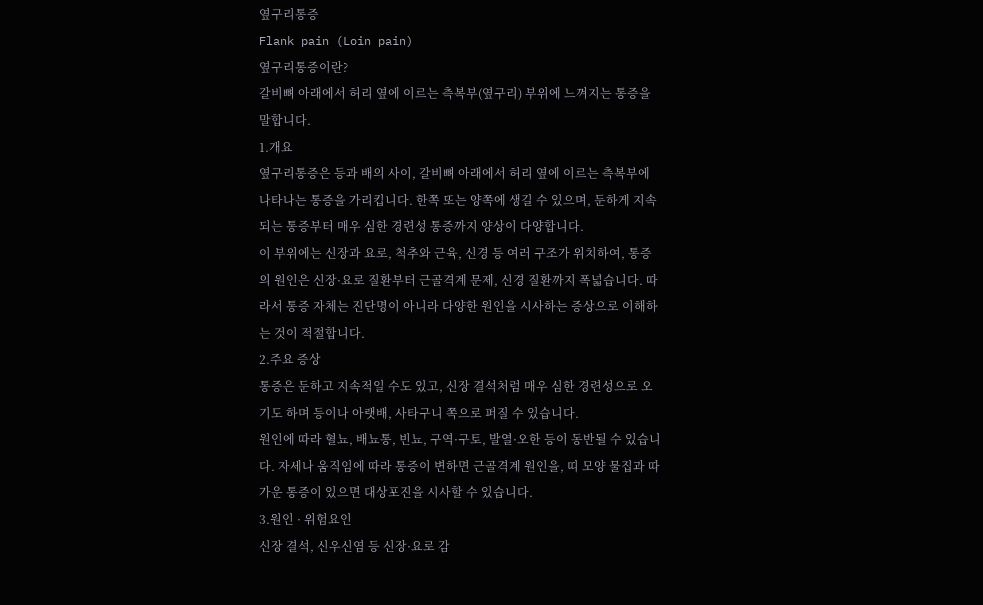옆구리통증
Flank pain (Loin pain)
옆구리통증이란?
갈비뼈 아래에서 허리 옆에 이르는 측복부(옆구리) 부위에 느껴지는 통증을 말합니다.
1.개요
옆구리통증은 등과 배의 사이, 갈비뼈 아래에서 허리 옆에 이르는 측복부에 나타나는 통증을 가리킵니다. 한쪽 또는 양쪽에 생길 수 있으며, 둔하게 지속되는 통증부터 매우 심한 경련성 통증까지 양상이 다양합니다.
이 부위에는 신장과 요로, 척추와 근육, 신경 등 여러 구조가 위치하여, 통증의 원인은 신장·요로 질환부터 근골격계 문제, 신경 질환까지 폭넓습니다. 따라서 통증 자체는 진단명이 아니라 다양한 원인을 시사하는 증상으로 이해하는 것이 적절합니다.
2.주요 증상
통증은 둔하고 지속적일 수도 있고, 신장 결석처럼 매우 심한 경련성으로 오기도 하며 등이나 아랫배, 사타구니 쪽으로 퍼질 수 있습니다.
원인에 따라 혈뇨, 배뇨통, 빈뇨, 구역·구토, 발열·오한 등이 동반될 수 있습니다. 자세나 움직임에 따라 통증이 변하면 근골격계 원인을, 띠 모양 물집과 따가운 통증이 있으면 대상포진을 시사할 수 있습니다.
3.원인 · 위험요인
신장 결석, 신우신염 등 신장·요로 감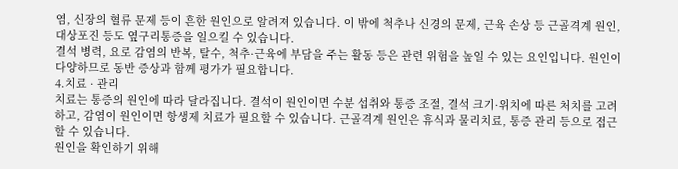염, 신장의 혈류 문제 등이 흔한 원인으로 알려져 있습니다. 이 밖에 척추나 신경의 문제, 근육 손상 등 근골격계 원인, 대상포진 등도 옆구리통증을 일으킬 수 있습니다.
결석 병력, 요로 감염의 반복, 탈수, 척추·근육에 부담을 주는 활동 등은 관련 위험을 높일 수 있는 요인입니다. 원인이 다양하므로 동반 증상과 함께 평가가 필요합니다.
4.치료 · 관리
치료는 통증의 원인에 따라 달라집니다. 결석이 원인이면 수분 섭취와 통증 조절, 결석 크기·위치에 따른 처치를 고려하고, 감염이 원인이면 항생제 치료가 필요할 수 있습니다. 근골격계 원인은 휴식과 물리치료, 통증 관리 등으로 접근할 수 있습니다.
원인을 확인하기 위해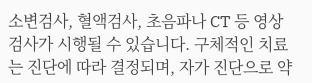소변검사, 혈액검사, 초음파나 CT 등 영상검사가 시행될 수 있습니다. 구체적인 치료는 진단에 따라 결정되며, 자가 진단으로 약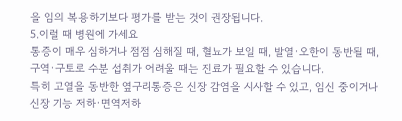을 임의 복용하기보다 평가를 받는 것이 권장됩니다.
5.이럴 때 병원에 가세요
통증이 매우 심하거나 점점 심해질 때, 혈뇨가 보일 때, 발열·오한이 동반될 때, 구역·구토로 수분 섭취가 어려울 때는 진료가 필요할 수 있습니다.
특히 고열을 동반한 옆구리통증은 신장 감염을 시사할 수 있고, 임신 중이거나 신장 기능 저하·면역저하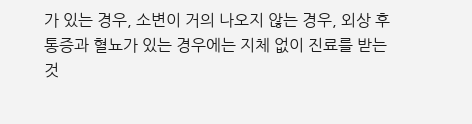가 있는 경우, 소변이 거의 나오지 않는 경우, 외상 후 통증과 혈뇨가 있는 경우에는 지체 없이 진료를 받는 것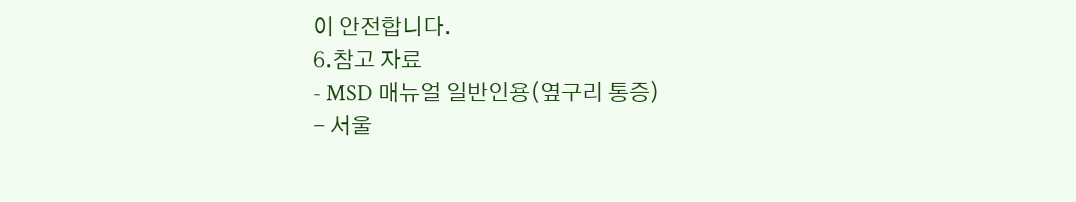이 안전합니다.
6.참고 자료
- MSD 매뉴얼 일반인용(옆구리 통증)
- 서울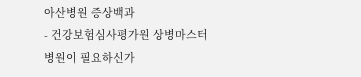아산병원 증상백과
- 건강보험심사평가원 상병마스터
병원이 필요하신가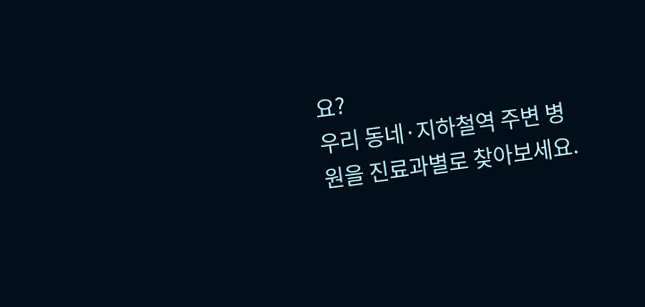요?
우리 동네·지하철역 주변 병원을 진료과별로 찾아보세요.